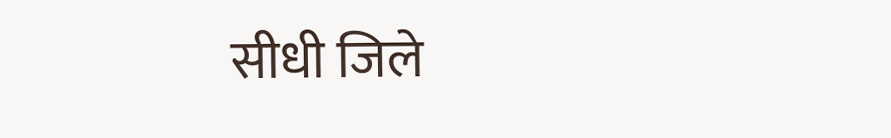सीधी जिले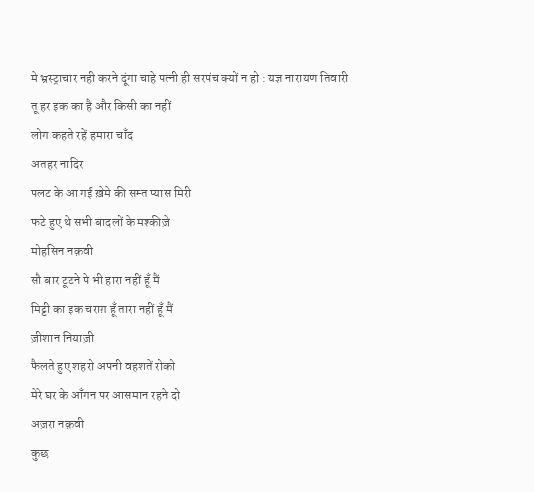मे भ्रस्ट्राचार नही करने दूंगा चाहे पत्नी ही सरपंच क्यों न हो : यज्ञ नारायण तिवारी
तू हर इक का है और किसी का नहीं
लोग कहते रहें हमारा चाँद
अतहर नादिर
पलट के आ गई ख़ेमे की सम्त प्यास मिरी
फटे हुए थे सभी बादलों के मश्कीज़े
मोहसिन नक़वी
सौ बार टूटने पे भी हारा नहीं हूँ मैं
मिट्टी का इक चराग़ हूँ तारा नहीं हूँ मैं
ज़ीशान नियाज़ी
फैलते हुए शहरो अपनी वहशतें रोको
मेरे घर के आँगन पर आसमान रहने दो
अज़रा नक़वी
कुछ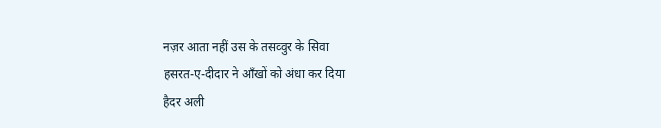नज़र आता नहीं उस के तसव्वुर के सिवा
हसरत-ए-दीदार ने आँखों को अंधा कर दिया
हैदर अली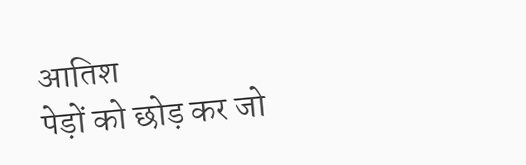आतिश
पेड़ों को छोड़ कर जो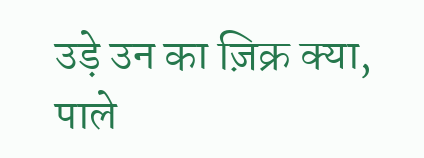उड़े उन का ज़िक्र क्या,
पाले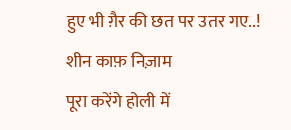हुए भी ग़ैर की छत पर उतर गए..!
शीन काफ़ निज़ाम
पूरा करेंगे होली में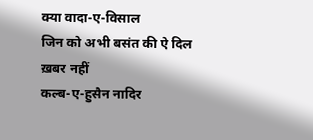क्या वादा-ए-विसाल
जिन को अभी बसंत की ऐ दिल ख़बर नहीं
कल्ब-ए-हुसैन नादिर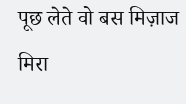पूछ लेते वो बस मिज़ाज मिरा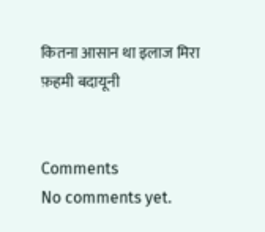कितना आसान था इलाज मिरा
फ़हमी बदायूनी


Comments
No comments yet.